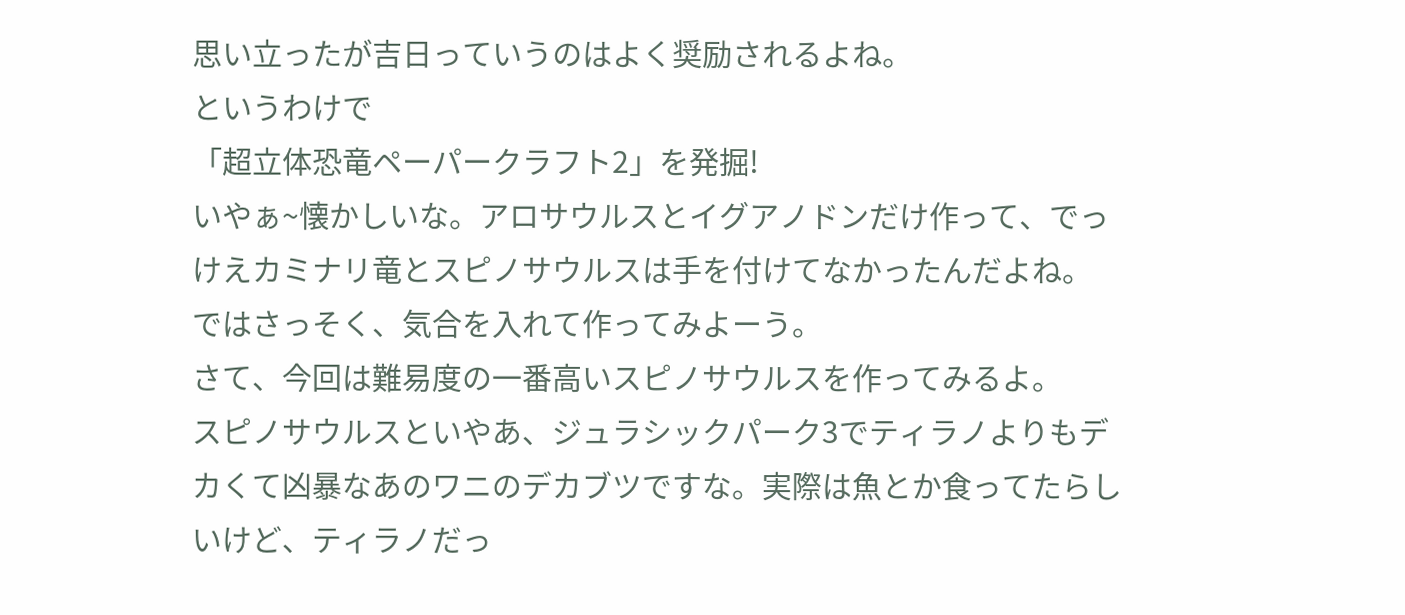思い立ったが吉日っていうのはよく奨励されるよね。
というわけで
「超立体恐竜ペーパークラフト2」を発掘!
いやぁ~懐かしいな。アロサウルスとイグアノドンだけ作って、でっけえカミナリ竜とスピノサウルスは手を付けてなかったんだよね。
ではさっそく、気合を入れて作ってみよーう。
さて、今回は難易度の一番高いスピノサウルスを作ってみるよ。
スピノサウルスといやあ、ジュラシックパーク3でティラノよりもデカくて凶暴なあのワニのデカブツですな。実際は魚とか食ってたらしいけど、ティラノだっ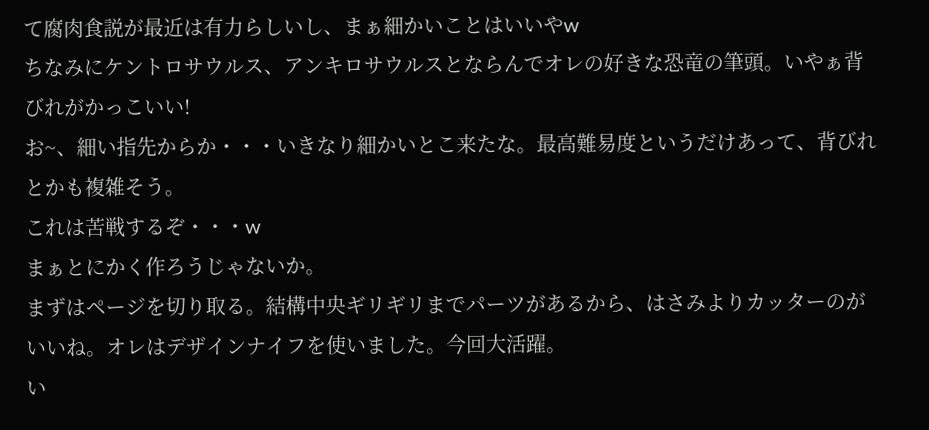て腐肉食説が最近は有力らしいし、まぁ細かいことはいいやw
ちなみにケントロサウルス、アンキロサウルスとならんでオレの好きな恐竜の筆頭。いやぁ背びれがかっこいい!
お~、細い指先からか・・・いきなり細かいとこ来たな。最高難易度というだけあって、背びれとかも複雑そう。
これは苦戦するぞ・・・w
まぁとにかく作ろうじゃないか。
まずはページを切り取る。結構中央ギリギリまでパーツがあるから、はさみよりカッターのがいいね。オレはデザインナイフを使いました。今回大活躍。
い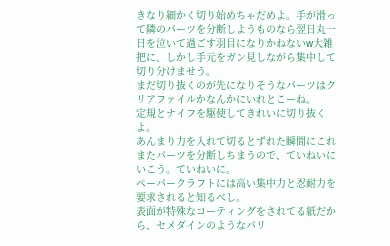きなり細かく切り始めちゃだめよ。手が滑って隣のパーツを分断しようものなら翌日丸一日を泣いて過ごす羽目になりかねないw大雑把に、しかし手元をガン見しながら集中して切り分けませう。
まだ切り抜くのが先になりそうなパーツはクリアファイルかなんかにいれとこーね。
定規とナイフを駆使してきれいに切り抜くよ。
あんまり力を入れて切るとずれた瞬間にこれまたパーツを分断しちまうので、ていねいにいこう。ていねいに。
ペーパークラフトには高い集中力と忍耐力を要求されると知るべし。
表面が特殊なコーティングをされてる紙だから、セメダインのようなパリ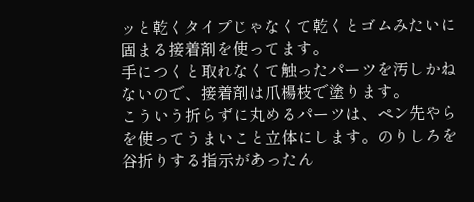ッと乾くタイプじゃなくて乾くとゴムみたいに固まる接着剤を使ってます。
手につくと取れなくて触ったパーツを汚しかねないので、接着剤は爪楊枝で塗ります。
こういう折らずに丸めるパーツは、ペン先やらを使ってうまいこと立体にします。のりしろを谷折りする指示があったん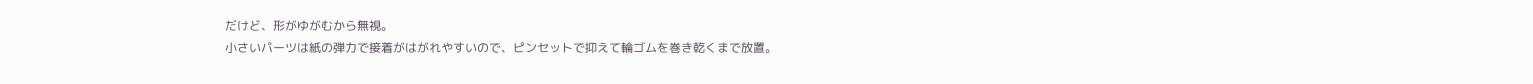だけど、形がゆがむから無視。
小さいパーツは紙の弾力で接着がはがれやすいので、ピンセットで抑えて輪ゴムを巻き乾くまで放置。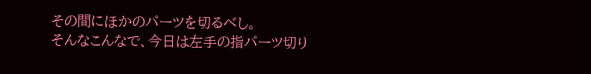その間にほかのパーツを切るべし。
そんなこんなで、今日は左手の指パーツ切り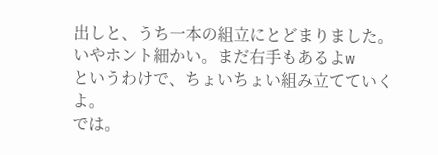出しと、うち一本の組立にとどまりました。
いやホント細かい。まだ右手もあるよw
というわけで、ちょいちょい組み立てていくよ。
では。